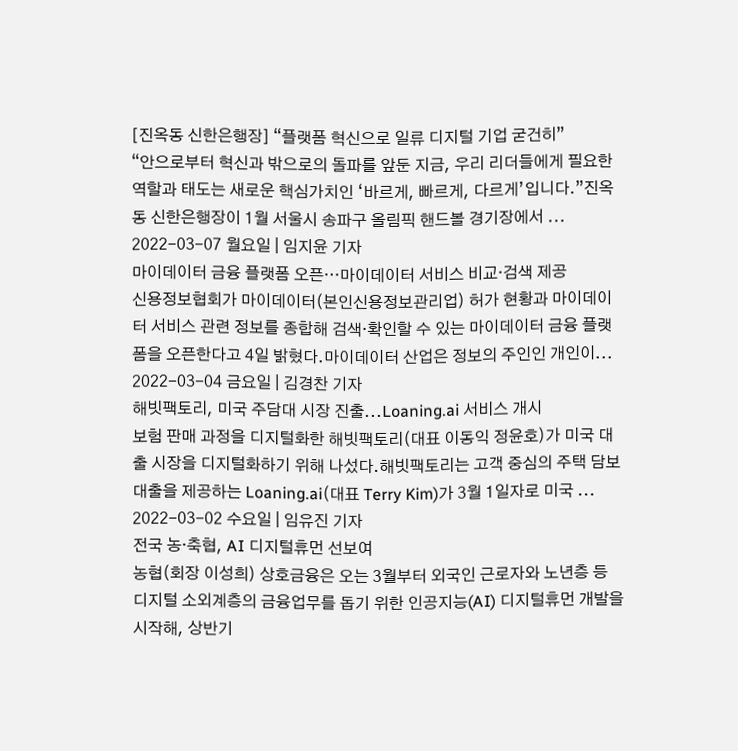[진옥동 신한은행장] “플랫폼 혁신으로 일류 디지털 기업 굳건히”
“안으로부터 혁신과 밖으로의 돌파를 앞둔 지금, 우리 리더들에게 필요한 역할과 태도는 새로운 핵심가치인 ‘바르게, 빠르게, 다르게’입니다.”진옥동 신한은행장이 1월 서울시 송파구 올림픽 핸드볼 경기장에서 ...
2022-03-07 월요일 | 임지윤 기자
마이데이터 금융 플랫폼 오픈…마이데이터 서비스 비교·검색 제공
신용정보협회가 마이데이터(본인신용정보관리업) 허가 현황과 마이데이터 서비스 관련 정보를 종합해 검색·확인할 수 있는 마이데이터 금융 플랫폼을 오픈한다고 4일 밝혔다.마이데이터 산업은 정보의 주인인 개인이...
2022-03-04 금요일 | 김경찬 기자
해빗팩토리, 미국 주담대 시장 진출...Loaning.ai 서비스 개시
보험 판매 과정을 디지털화한 해빗팩토리(대표 이동익 정윤호)가 미국 대출 시장을 디지털화하기 위해 나섰다.해빗팩토리는 고객 중심의 주택 담보 대출을 제공하는 Loaning.ai(대표 Terry Kim)가 3월 1일자로 미국 ...
2022-03-02 수요일 | 임유진 기자
전국 농·축협, AI 디지털휴먼 선보여
농협(회장 이성희) 상호금융은 오는 3월부터 외국인 근로자와 노년층 등 디지털 소외계층의 금융업무를 돕기 위한 인공지능(AI) 디지털휴먼 개발을 시작해, 상반기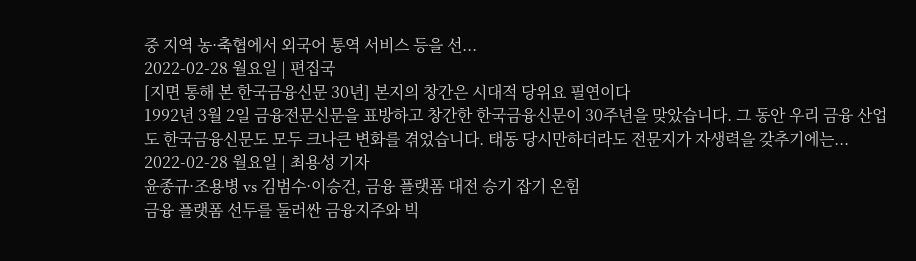중 지역 농·축협에서 외국어 통역 서비스 등을 선...
2022-02-28 월요일 | 편집국
[지면 통해 본 한국금융신문 30년] 본지의 창간은 시대적 당위요 필연이다
1992년 3월 2일 금융전문신문을 표방하고 창간한 한국금융신문이 30주년을 맞았습니다. 그 동안 우리 금융 산업도 한국금융신문도 모두 크나큰 변화를 겪었습니다. 태동 당시만하더라도 전문지가 자생력을 갖추기에는...
2022-02-28 월요일 | 최용성 기자
윤종규·조용병 vs 김범수·이승건, 금융 플랫폼 대전 승기 잡기 온힘
금융 플랫폼 선두를 둘러싼 금융지주와 빅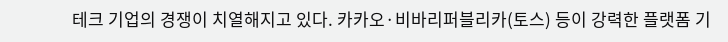테크 기업의 경쟁이 치열해지고 있다. 카카오·비바리퍼블리카(토스) 등이 강력한 플랫폼 기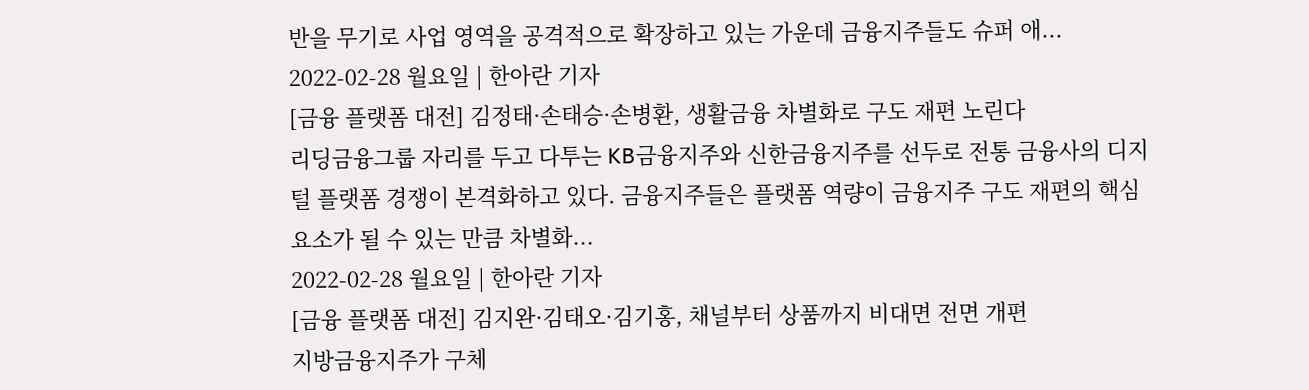반을 무기로 사업 영역을 공격적으로 확장하고 있는 가운데 금융지주들도 슈퍼 애...
2022-02-28 월요일 | 한아란 기자
[금융 플랫폼 대전] 김정태·손태승·손병환, 생활금융 차별화로 구도 재편 노린다
리딩금융그룹 자리를 두고 다투는 KB금융지주와 신한금융지주를 선두로 전통 금융사의 디지털 플랫폼 경쟁이 본격화하고 있다. 금융지주들은 플랫폼 역량이 금융지주 구도 재편의 핵심 요소가 될 수 있는 만큼 차별화...
2022-02-28 월요일 | 한아란 기자
[금융 플랫폼 대전] 김지완·김태오·김기홍, 채널부터 상품까지 비대면 전면 개편
지방금융지주가 구체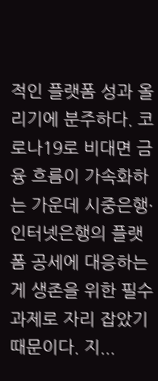적인 플랫폼 성과 올리기에 분주하다. 코로나19로 비대면 금융 흐름이 가속화하는 가운데 시중은행·인터넷은행의 플랫폼 공세에 대응하는 게 생존을 위한 필수 과제로 자리 잡았기 때문이다. 지...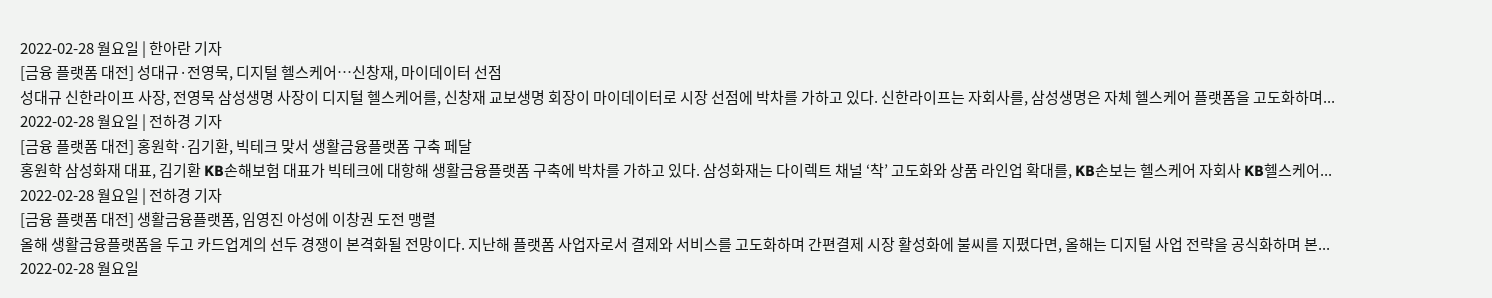2022-02-28 월요일 | 한아란 기자
[금융 플랫폼 대전] 성대규·전영묵, 디지털 헬스케어…신창재, 마이데이터 선점
성대규 신한라이프 사장, 전영묵 삼성생명 사장이 디지털 헬스케어를, 신창재 교보생명 회장이 마이데이터로 시장 선점에 박차를 가하고 있다. 신한라이프는 자회사를, 삼성생명은 자체 헬스케어 플랫폼을 고도화하며...
2022-02-28 월요일 | 전하경 기자
[금융 플랫폼 대전] 홍원학·김기환, 빅테크 맞서 생활금융플랫폼 구축 페달
홍원학 삼성화재 대표, 김기환 KB손해보험 대표가 빅테크에 대항해 생활금융플랫폼 구축에 박차를 가하고 있다. 삼성화재는 다이렉트 채널 ‘착’ 고도화와 상품 라인업 확대를, KB손보는 헬스케어 자회사 KB헬스케어...
2022-02-28 월요일 | 전하경 기자
[금융 플랫폼 대전] 생활금융플랫폼, 임영진 아성에 이창권 도전 맹렬
올해 생활금융플랫폼을 두고 카드업계의 선두 경쟁이 본격화될 전망이다. 지난해 플랫폼 사업자로서 결제와 서비스를 고도화하며 간편결제 시장 활성화에 불씨를 지폈다면, 올해는 디지털 사업 전략을 공식화하며 본...
2022-02-28 월요일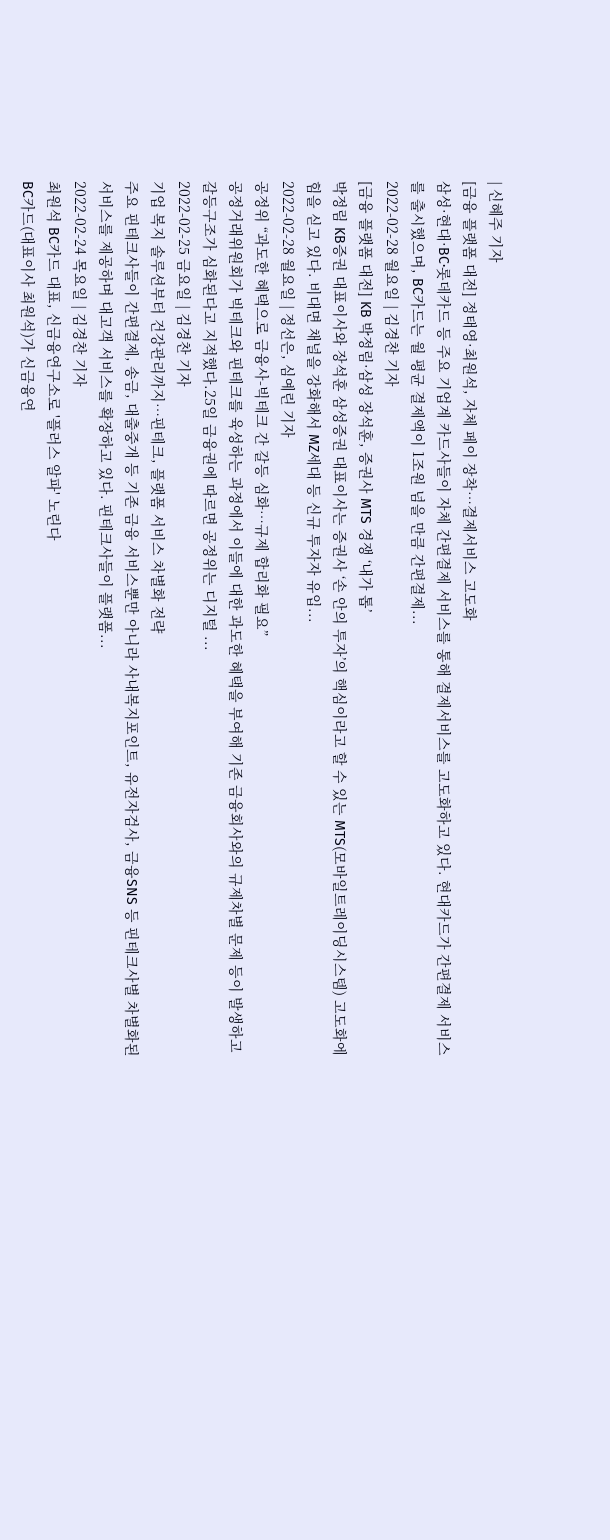| 신혜주 기자
[금융 플랫폼 대전] 정태영·최원석, 자체 페이 장착…결제서비스 고도화
삼성·현대·BC·롯데카드 등 주요 기업계 카드사들이 자체 간편결제 서비스를 통해 결제서비스를 고도화하고 있다. 현대카드가 간편결제 서비스를 출시했으며, BC카드는 월 평균 결제액이 1조원 넘을 만큼 간편결제...
2022-02-28 월요일 | 김경찬 기자
[금융 플랫폼 대전] KB 박정림·삼성 장석훈, 증권사 MTS 경쟁 ‘내가 톱’
박정림 KB증권 대표이사와 장석훈 삼성증권 대표이사는 증권사 ‘손 안의 투자’의 핵심이라고 할 수 있는 MTS(모바일트레이딩시스템) 고도화에 힘을 싣고 있다. 비대면 채널을 강화해서 MZ세대 등 신규 투자자 유입...
2022-02-28 월요일 | 정선은, 심예린 기자
공정위 “과도한 혜택으로 금융사-빅테크 간 갈등 심화…규제 합리화 필요”
공정거래위원회가 빅테크와 핀테크를 육성하는 과정에서 이들에 대한 과도한 혜택을 부여해 기존 금융회사와의 규제차별 문제 등이 발생하고 갈등구조가 심화된다고 지적했다.25일 금융권에 따르면 공정위는 디지털 ...
2022-02-25 금요일 | 김경찬 기자
기업 복지 솔루션부터 건강관리까지…핀테크, 플랫폼 서비스 차별화 전략
주요 핀테크사들이 간편결제, 송금, 대출중개 등 기존 금융 서비스뿐만 아니라 사내복지포인트, 유전자검사, 금융SNS 등 핀테크사별 차별화된 서비스를 제공하며 대고객 서비스를 확장하고 있다. 핀테크사들이 플랫폼...
2022-02-24 목요일 | 김경찬 기자
최원석 BC카드 대표, 신금융연구소로 '플러스 알파' 노린다
BC카드(대표이사 최원석)가 신금융연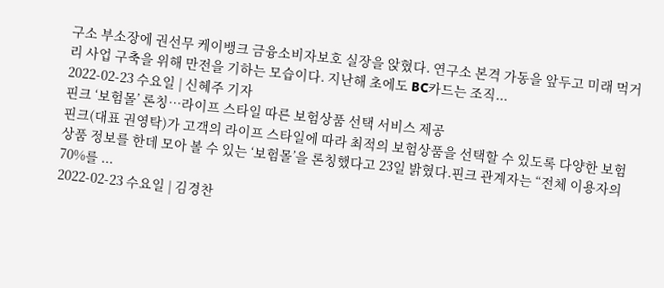구소 부소장에 권선무 케이뱅크 금융소비자보호 실장을 앉혔다. 연구소 본격 가동을 앞두고 미래 먹거리 사업 구축을 위해 만전을 기하는 모습이다. 지난해 초에도 BC카드는 조직...
2022-02-23 수요일 | 신혜주 기자
핀크 ‘보험몰’ 론칭…라이프 스타일 따른 보험상품 선택 서비스 제공
핀크(대표 권영탁)가 고객의 라이프 스타일에 따라 최적의 보험상품을 선택할 수 있도록 다양한 보험 상품 정보를 한데 모아 볼 수 있는 ‘보험몰’을 론칭했다고 23일 밝혔다.핀크 관계자는 “전체 이용자의 70%를 ...
2022-02-23 수요일 | 김경찬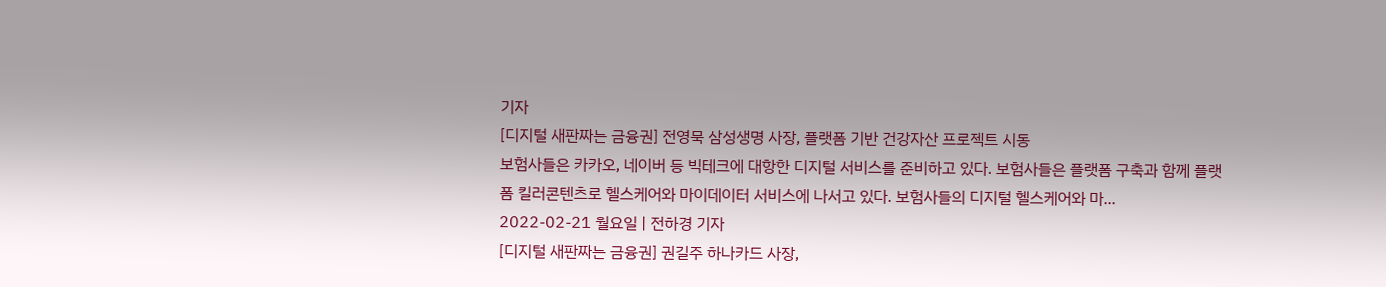기자
[디지털 새판짜는 금융권] 전영묵 삼성생명 사장, 플랫폼 기반 건강자산 프로젝트 시동
보험사들은 카카오, 네이버 등 빅테크에 대항한 디지털 서비스를 준비하고 있다. 보험사들은 플랫폼 구축과 함께 플랫폼 킬러콘텐츠로 헬스케어와 마이데이터 서비스에 나서고 있다. 보험사들의 디지털 헬스케어와 마...
2022-02-21 월요일 | 전하경 기자
[디지털 새판짜는 금융권] 권길주 하나카드 사장,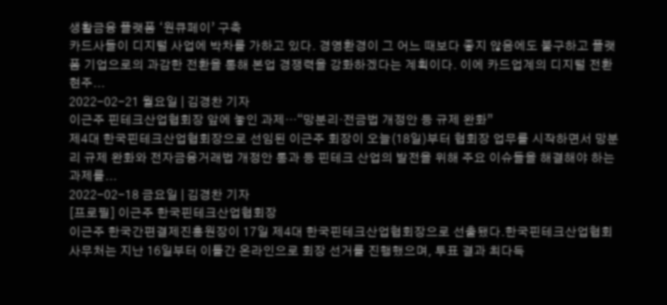생활금융 플랫폼 ‘원큐페이’ 구축
카드사들이 디지털 사업에 박차를 가하고 있다. 경영환경이 그 어느 때보다 좋지 않음에도 불구하고 플랫폼 기업으로의 과감한 전환을 통해 본업 경쟁력을 강화하겠다는 계획이다. 이에 카드업계의 디지털 전환 현주...
2022-02-21 월요일 | 김경찬 기자
이근주 핀테크산업협회장 앞에 놓인 과제…“망분리·전금법 개정안 등 규제 완화”
제4대 한국핀테크산업협회장으로 선임된 이근주 회장이 오늘(18일)부터 협회장 업무를 시작하면서 망분리 규제 완화와 전자금융거래법 개정안 통과 등 핀테크 산업의 발전을 위해 주요 이슈들을 해결해야 하는 과제를...
2022-02-18 금요일 | 김경찬 기자
[프로필] 이근주 한국핀테크산업협회장
이근주 한국간편결제진흥원장이 17일 제4대 한국핀테크산업협회장으로 선출됐다.한국핀테크산업협회 사무처는 지난 16일부터 이틀간 온라인으로 회장 선거를 진행했으며, 투표 결과 최다득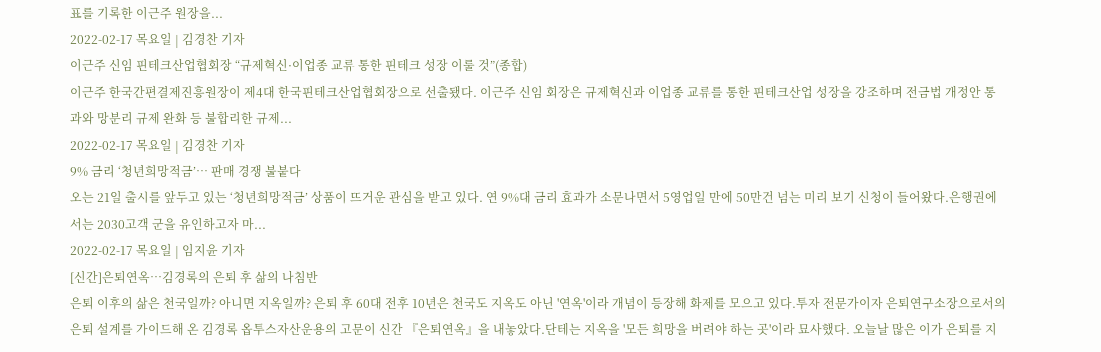표를 기록한 이근주 원장을...
2022-02-17 목요일 | 김경찬 기자
이근주 신임 핀테크산업협회장 “규제혁신·이업종 교류 통한 핀테크 성장 이룰 것”(종합)
이근주 한국간편결제진흥원장이 제4대 한국핀테크산업협회장으로 선출됐다. 이근주 신임 회장은 규제혁신과 이업종 교류를 통한 핀테크산업 성장을 강조하며 전금법 개정안 통과와 망분리 규제 완화 등 불합리한 규제...
2022-02-17 목요일 | 김경찬 기자
9% 금리 ‘청년희망적금’… 판매 경쟁 불붙다
오는 21일 출시를 앞두고 있는 ‘청년희망적금’ 상품이 뜨거운 관심을 받고 있다. 연 9%대 금리 효과가 소문나면서 5영업일 만에 50만건 넘는 미리 보기 신청이 들어왔다.은행권에서는 2030고객 군을 유인하고자 마...
2022-02-17 목요일 | 임지윤 기자
[신간]은퇴연옥…김경록의 은퇴 후 삶의 나침반
은퇴 이후의 삶은 천국일까? 아니면 지옥일까? 은퇴 후 60대 전후 10년은 천국도 지옥도 아닌 '연옥'이라 개념이 등장해 화제를 모으고 있다.투자 전문가이자 은퇴연구소장으로서의 은퇴 설계를 가이드해 온 김경록 옵투스자산운용의 고문이 신간 『은퇴연옥』을 내놓았다.단테는 지옥을 '모든 희망을 버려야 하는 곳'이라 묘사했다. 오늘날 많은 이가 은퇴를 지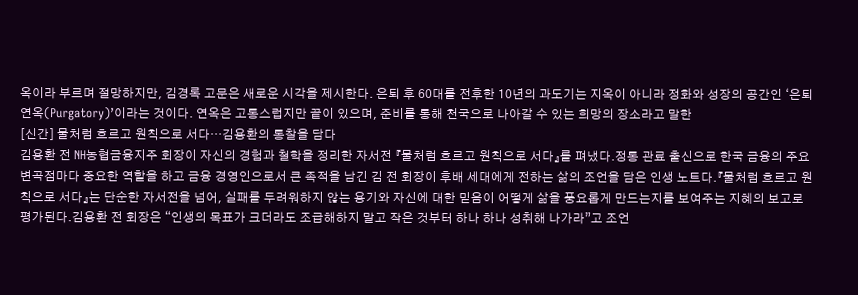옥이라 부르며 절망하지만, 김경록 고문은 새로운 시각을 제시한다. 은퇴 후 60대를 전후한 10년의 과도기는 지옥이 아니라 정화와 성장의 공간인 ‘은퇴연옥(Purgatory)’이라는 것이다. 연옥은 고통스럽지만 끝이 있으며, 준비를 통해 천국으로 나아갈 수 있는 희망의 장소라고 말한
[신간] 물처럼 흐르고 원칙으로 서다…김용환의 통찰을 담다
김용환 전 NH농협금융지주 회장이 자신의 경험과 철학을 정리한 자서전 『물처럼 흐르고 원칙으로 서다』를 펴냈다.정통 관료 출신으로 한국 금융의 주요 변곡점마다 중요한 역할을 하고 금융 경영인으로서 큰 족적을 남긴 김 전 회장이 후배 세대에게 전하는 삶의 조언을 담은 인생 노트다.『물처럼 흐르고 원칙으로 서다』는 단순한 자서전을 넘어, 실패를 두려워하지 않는 용기와 자신에 대한 믿음이 어떻게 삶을 풍요롭게 만드는지를 보여주는 지혜의 보고로 평가된다.김용환 전 회장은 “인생의 목표가 크더라도 조급해하지 말고 작은 것부터 하나 하나 성취해 나가라”고 조언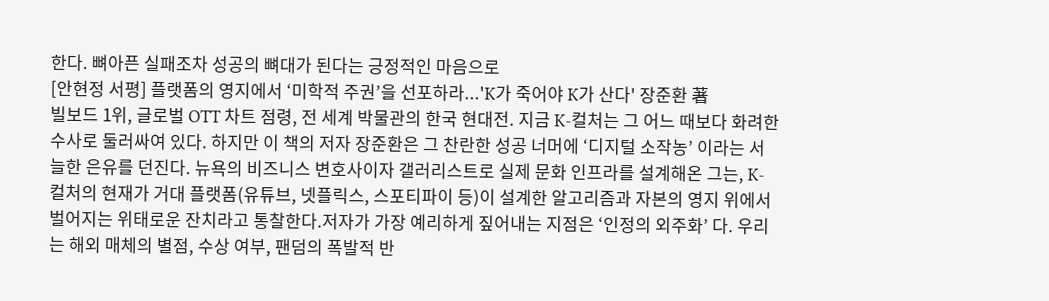한다. 뼈아픈 실패조차 성공의 뼈대가 된다는 긍정적인 마음으로
[안현정 서평] 플랫폼의 영지에서 ‘미학적 주권’을 선포하라...'K가 죽어야 K가 산다' 장준환 著
빌보드 1위, 글로벌 OTT 차트 점령, 전 세계 박물관의 한국 현대전. 지금 K-컬처는 그 어느 때보다 화려한 수사로 둘러싸여 있다. 하지만 이 책의 저자 장준환은 그 찬란한 성공 너머에 ‘디지털 소작농’ 이라는 서늘한 은유를 던진다. 뉴욕의 비즈니스 변호사이자 갤러리스트로 실제 문화 인프라를 설계해온 그는, K-컬처의 현재가 거대 플랫폼(유튜브, 넷플릭스, 스포티파이 등)이 설계한 알고리즘과 자본의 영지 위에서 벌어지는 위태로운 잔치라고 통찰한다.저자가 가장 예리하게 짚어내는 지점은 ‘인정의 외주화’ 다. 우리는 해외 매체의 별점, 수상 여부, 팬덤의 폭발적 반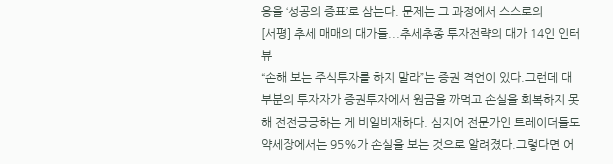응을 ‘성공의 증표’로 삼는다. 문제는 그 과정에서 스스로의
[서평] 추세 매매의 대가들...추세추종 투자전략의 대가 14인 인터뷰
“손해 보는 주식투자를 하지 말라”는 증권 격언이 있다.그런데 대부분의 투자자가 증권투자에서 원금을 까먹고 손실을 회복하지 못해 전전긍긍하는 게 비일비재하다. 심지어 전문가인 트레이더들도 약세장에서는 95%가 손실을 보는 것으로 알려졌다.그렇다면 어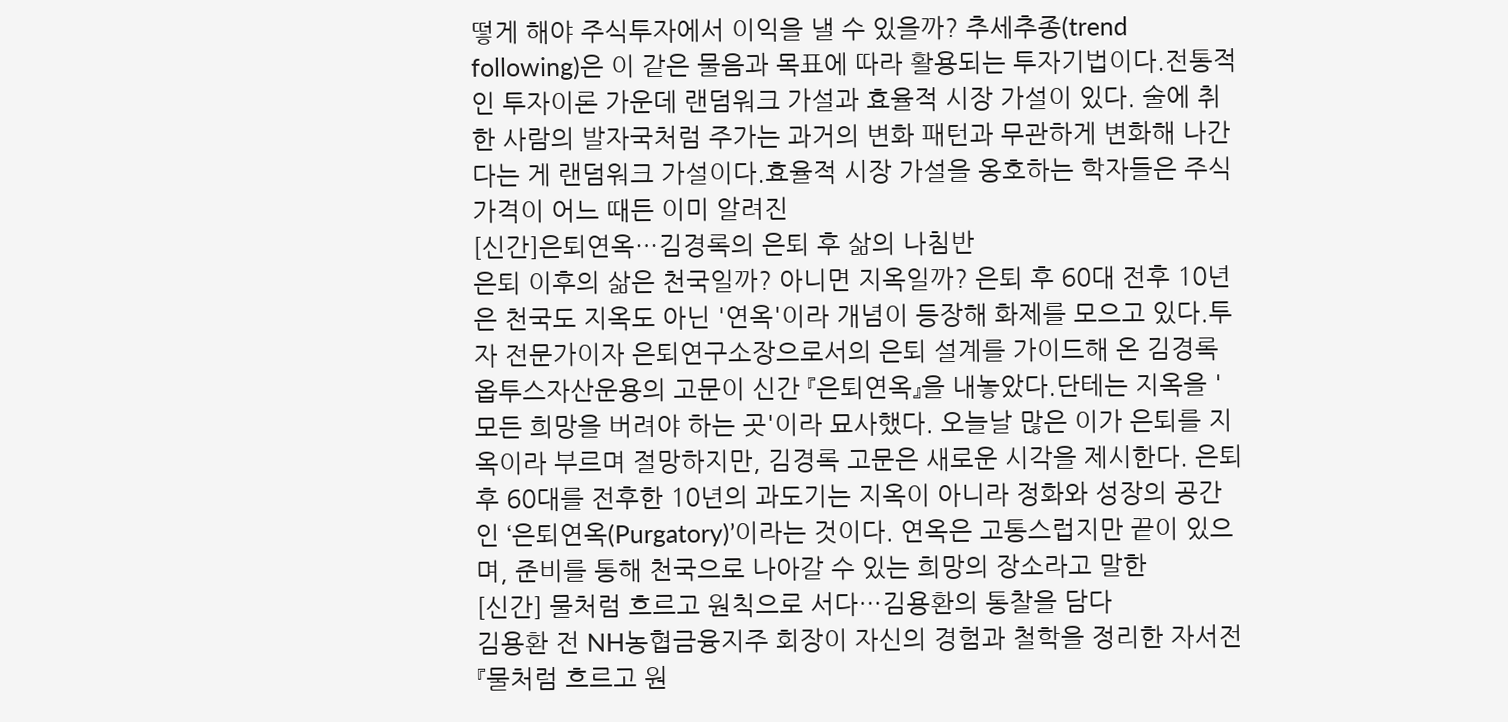떻게 해야 주식투자에서 이익을 낼 수 있을까? 추세추종(trend following)은 이 같은 물음과 목표에 따라 활용되는 투자기법이다.전통적인 투자이론 가운데 랜덤워크 가설과 효율적 시장 가설이 있다. 술에 취한 사람의 발자국처럼 주가는 과거의 변화 패턴과 무관하게 변화해 나간다는 게 랜덤워크 가설이다.효율적 시장 가설을 옹호하는 학자들은 주식 가격이 어느 때든 이미 알려진
[신간]은퇴연옥…김경록의 은퇴 후 삶의 나침반
은퇴 이후의 삶은 천국일까? 아니면 지옥일까? 은퇴 후 60대 전후 10년은 천국도 지옥도 아닌 '연옥'이라 개념이 등장해 화제를 모으고 있다.투자 전문가이자 은퇴연구소장으로서의 은퇴 설계를 가이드해 온 김경록 옵투스자산운용의 고문이 신간 『은퇴연옥』을 내놓았다.단테는 지옥을 '모든 희망을 버려야 하는 곳'이라 묘사했다. 오늘날 많은 이가 은퇴를 지옥이라 부르며 절망하지만, 김경록 고문은 새로운 시각을 제시한다. 은퇴 후 60대를 전후한 10년의 과도기는 지옥이 아니라 정화와 성장의 공간인 ‘은퇴연옥(Purgatory)’이라는 것이다. 연옥은 고통스럽지만 끝이 있으며, 준비를 통해 천국으로 나아갈 수 있는 희망의 장소라고 말한
[신간] 물처럼 흐르고 원칙으로 서다…김용환의 통찰을 담다
김용환 전 NH농협금융지주 회장이 자신의 경험과 철학을 정리한 자서전 『물처럼 흐르고 원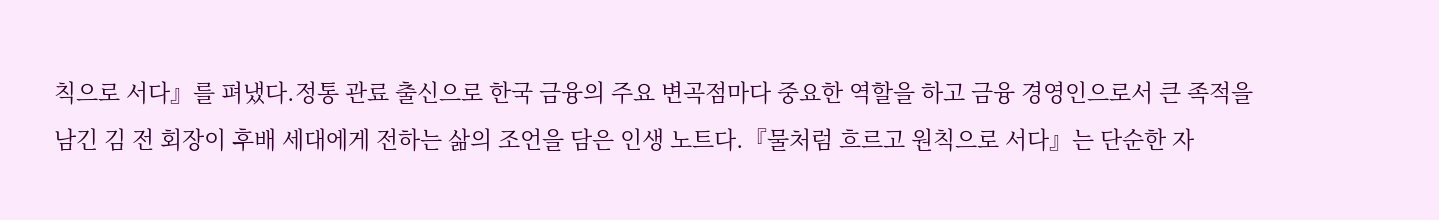칙으로 서다』를 펴냈다.정통 관료 출신으로 한국 금융의 주요 변곡점마다 중요한 역할을 하고 금융 경영인으로서 큰 족적을 남긴 김 전 회장이 후배 세대에게 전하는 삶의 조언을 담은 인생 노트다.『물처럼 흐르고 원칙으로 서다』는 단순한 자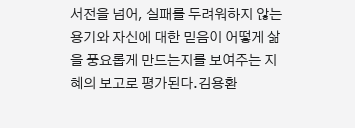서전을 넘어, 실패를 두려워하지 않는 용기와 자신에 대한 믿음이 어떻게 삶을 풍요롭게 만드는지를 보여주는 지혜의 보고로 평가된다.김용환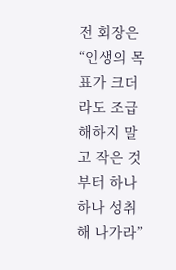전 회장은 “인생의 목표가 크더라도 조급해하지 말고 작은 것부터 하나 하나 성취해 나가라”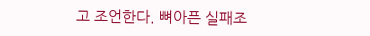고 조언한다. 뼈아픈 실패조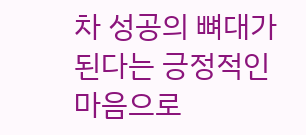차 성공의 뼈대가 된다는 긍정적인 마음으로